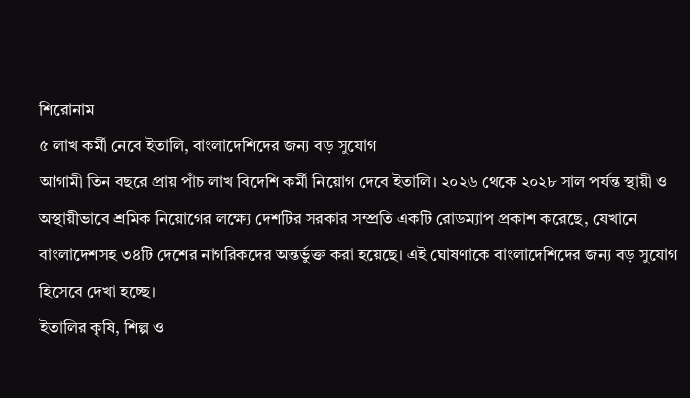শিরোনাম
৫ লাখ কর্মী নেবে ইতালি, বাংলাদেশিদের জন্য বড় সুযোগ
আগামী তিন বছরে প্রায় পাঁচ লাখ বিদেশি কর্মী নিয়োগ দেবে ইতালি। ২০২৬ থেকে ২০২৮ সাল পর্যন্ত স্থায়ী ও অস্থায়ীভাবে শ্রমিক নিয়োগের লক্ষ্যে দেশটির সরকার সম্প্রতি একটি রোডম্যাপ প্রকাশ করেছে, যেখানে বাংলাদেশসহ ৩৪টি দেশের নাগরিকদের অন্তর্ভুক্ত করা হয়েছে। এই ঘোষণাকে বাংলাদেশিদের জন্য বড় সুযোগ হিসেবে দেখা হচ্ছে।
ইতালির কৃষি, শিল্প ও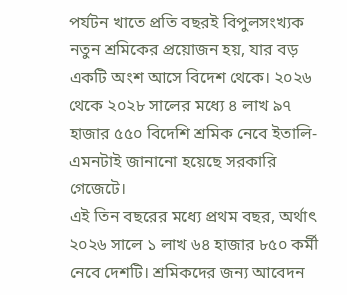পর্যটন খাতে প্রতি বছরই বিপুলসংখ্যক নতুন শ্রমিকের প্রয়োজন হয়, যার বড় একটি অংশ আসে বিদেশ থেকে। ২০২৬ থেকে ২০২৮ সালের মধ্যে ৪ লাখ ৯৭ হাজার ৫৫০ বিদেশি শ্রমিক নেবে ইতালি- এমনটাই জানানো হয়েছে সরকারি গেজেটে।
এই তিন বছরের মধ্যে প্রথম বছর, অর্থাৎ ২০২৬ সালে ১ লাখ ৬৪ হাজার ৮৫০ কর্মী নেবে দেশটি। শ্রমিকদের জন্য আবেদন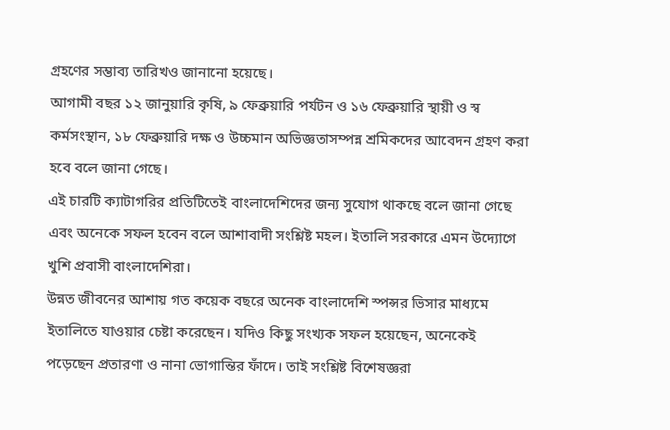গ্রহণের সম্ভাব্য তারিখও জানানো হয়েছে।
আগামী বছর ১২ জানুয়ারি কৃষি, ৯ ফেব্রুয়ারি পর্যটন ও ১৬ ফেব্রুয়ারি স্থায়ী ও স্ব কর্মসংস্থান, ১৮ ফেব্রুয়ারি দক্ষ ও উচ্চমান অভিজ্ঞতাসম্পন্ন শ্রমিকদের আবেদন গ্রহণ করা হবে বলে জানা গেছে।
এই চারটি ক্যাটাগরির প্রতিটিতেই বাংলাদেশিদের জন্য সুযোগ থাকছে বলে জানা গেছে এবং অনেকে সফল হবেন বলে আশাবাদী সংশ্লিষ্ট মহল। ইতালি সরকারে এমন উদ্যোগে খুশি প্রবাসী বাংলাদেশিরা।
উন্নত জীবনের আশায় গত কয়েক বছরে অনেক বাংলাদেশি স্পন্সর ভিসার মাধ্যমে ইতালিতে যাওয়ার চেষ্টা করেছেন। যদিও কিছু সংখ্যক সফল হয়েছেন, অনেকেই পড়েছেন প্রতারণা ও নানা ভোগান্তির ফাঁদে। তাই সংশ্লিষ্ট বিশেষজ্ঞরা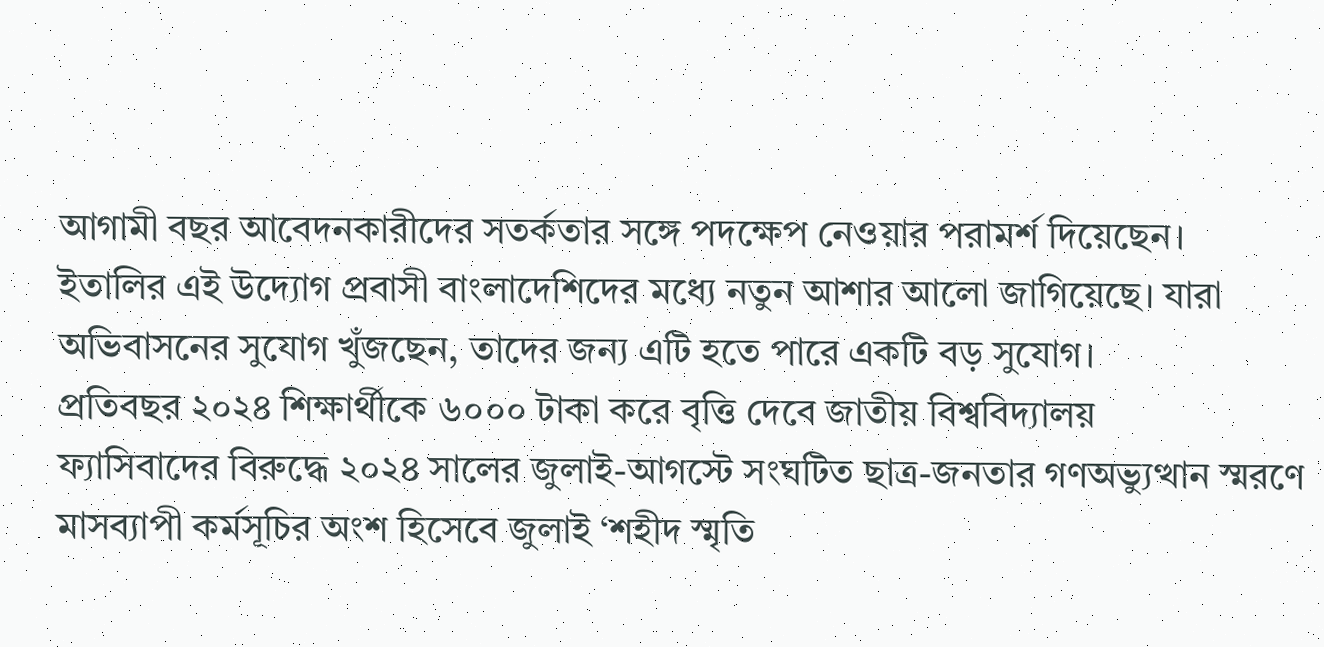আগামী বছর আবেদনকারীদের সতর্কতার সঙ্গে পদক্ষেপ নেওয়ার পরামর্শ দিয়েছেন।
ইতালির এই উদ্যোগ প্রবাসী বাংলাদেশিদের মধ্যে নতুন আশার আলো জাগিয়েছে। যারা অভিবাসনের সুযোগ খুঁজছেন, তাদের জন্য এটি হতে পারে একটি বড় সুযোগ।
প্রতিবছর ২০২৪ শিক্ষার্থীকে ৬০০০ টাকা করে বৃত্তি দেবে জাতীয় বিশ্ববিদ্যালয়
ফ্যাসিবাদের বিরুদ্ধে ২০২৪ সালের জুলাই-আগস্টে সংঘটিত ছাত্র-জনতার গণঅভ্যুত্থান স্মরণে মাসব্যাপী কর্মসূচির অংশ হিসেবে জুলাই ‘শহীদ স্মৃতি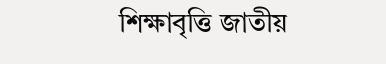শিক্ষাবৃত্তি জাতীয়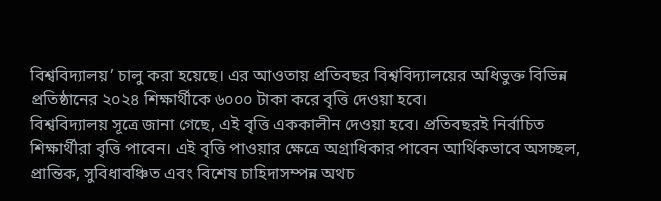বিশ্ববিদ্যালয়’ চালু করা হয়েছে। এর আওতায় প্রতিবছর বিশ্ববিদ্যালয়ের অধিভুক্ত বিভিন্ন প্রতিষ্ঠানের ২০২৪ শিক্ষার্থীকে ৬০০০ টাকা করে বৃত্তি দেওয়া হবে।
বিশ্ববিদ্যালয় সূত্রে জানা গেছে, এই বৃত্তি এককালীন দেওয়া হবে। প্রতিবছরই নির্বাচিত শিক্ষার্থীরা বৃত্তি পাবেন। এই বৃত্তি পাওয়ার ক্ষেত্রে অগ্রাধিকার পাবেন আর্থিকভাবে অসচ্ছল, প্রান্তিক, সুবিধাবঞ্চিত এবং বিশেষ চাহিদাসম্পন্ন অথচ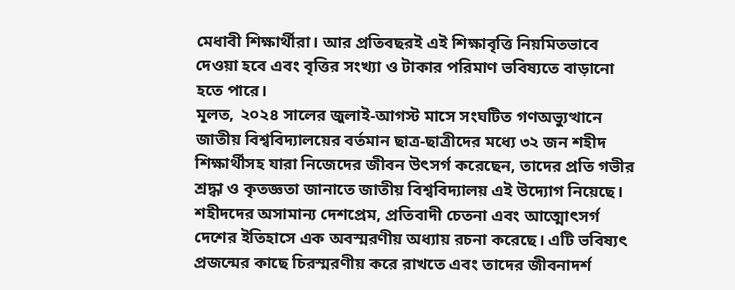মেধাবী শিক্ষার্থীরা। আর প্রতিবছরই এই শিক্ষাবৃত্তি নিয়মিতভাবে দেওয়া হবে এবং বৃত্তির সংখ্যা ও টাকার পরিমাণ ভবিষ্যতে বাড়ানো হতে পারে।
মূলত, ২০২৪ সালের জুলাই-আগস্ট মাসে সংঘটিত গণঅভ্যুত্থানে জাতীয় বিশ্ববিদ্যালয়ের বর্তমান ছাত্র-ছাত্রীদের মধ্যে ৩২ জন শহীদ শিক্ষার্থীসহ যারা নিজেদের জীবন উৎসর্গ করেছেন, তাদের প্রতি গভীর শ্রদ্ধা ও কৃতজ্ঞতা জানাতে জাতীয় বিশ্ববিদ্যালয় এই উদ্যোগ নিয়েছে। শহীদদের অসামান্য দেশপ্রেম, প্রতিবাদী চেতনা এবং আত্মোৎসর্গ দেশের ইতিহাসে এক অবস্মরণীয় অধ্যায় রচনা করেছে। এটি ভবিষ্যৎ প্রজন্মের কাছে চিরস্মরণীয় করে রাখতে এবং তাদের জীবনাদর্শ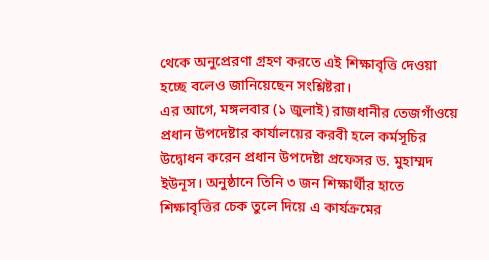থেকে অনুপ্রেরণা গ্রহণ করতে এই শিক্ষাবৃত্তি দেওয়া হচ্ছে বলেও জানিয়েছেন সংশ্লিষ্টরা।
এর আগে, মঙ্গলবার (১ জুলাই) রাজধানীর তেজগাঁওয়ে প্রধান উপদেষ্টার কার্যালয়ের করবী হলে কর্মসূচির উদ্বোধন করেন প্রধান উপদেষ্টা প্রফেসর ড. মুহাম্মদ ইউনূস। অনুষ্ঠানে তিনি ৩ জন শিক্ষার্থীর হাতে শিক্ষাবৃত্তির চেক তুলে দিয়ে এ কার্যক্রমের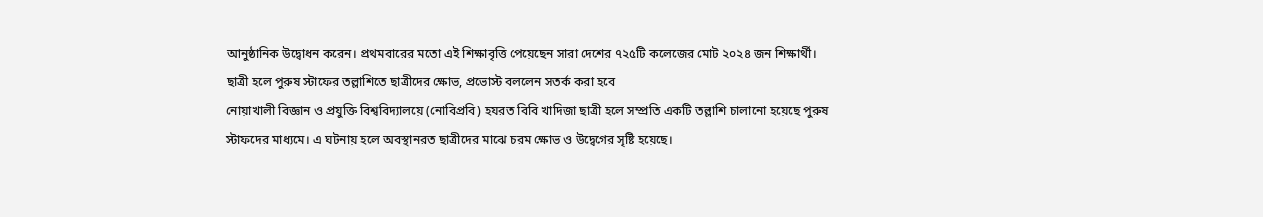আনুষ্ঠানিক উদ্বোধন করেন। প্রথমবারের মতো এই শিক্ষাবৃত্তি পেয়েছেন সারা দেশের ৭২৫টি কলেজের মোট ২০২৪ জন শিক্ষার্থী।
ছাত্রী হলে পুরুষ স্টাফের তল্লাশিতে ছাত্রীদের ক্ষোভ, প্রভোস্ট বললেন সতর্ক করা হবে
নোয়াখালী বিজ্ঞান ও প্রযুক্তি বিশ্ববিদ্যালয়ে (নোবিপ্রবি) হযরত বিবি খাদিজা ছাত্রী হলে সম্প্রতি একটি তল্লাশি চালানো হয়েছে পুরুষ স্টাফদের মাধ্যমে। এ ঘটনায় হলে অবস্থানরত ছাত্রীদের মাঝে চরম ক্ষোভ ও উদ্বেগের সৃষ্টি হয়েছে।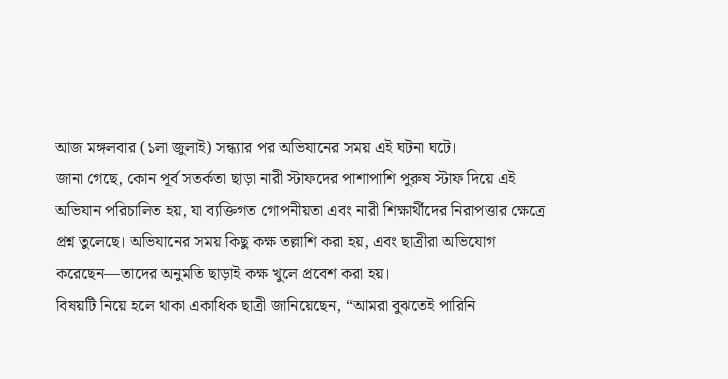আজ মঙ্গলবার (১লা জুলাই) সন্ধ্যার পর অভিযানের সময় এই ঘটনা ঘটে।
জানা গেছে, কোন পূর্ব সতর্কতা ছাড়া নারী স্টাফদের পাশাপাশি পুরুষ স্টাফ দিয়ে এই অভিযান পরিচালিত হয়, যা ব্যক্তিগত গোপনীয়তা এবং নারী শিক্ষার্থীদের নিরাপত্তার ক্ষেত্রে প্রশ্ন তুলেছে। অভিযানের সময় কিছু কক্ষ তল্লাশি করা হয়, এবং ছাত্রীরা অভিযোগ করেছেন—তাদের অনুমতি ছাড়াই কক্ষ খুলে প্রবেশ করা হয়।
বিষয়টি নিয়ে হলে থাকা একাধিক ছাত্রী জানিয়েছেন, “আমরা বুঝতেই পারিনি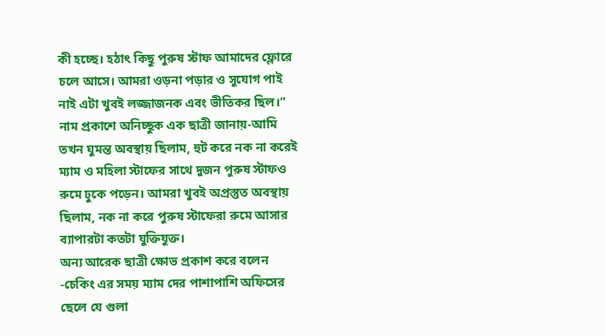কী হচ্ছে। হঠাৎ কিছু পুরুষ স্টাফ আমাদের ফ্লোরে চলে আসে। আমরা ওড়না পড়ার ও সুযোগ পাই নাই এটা খুবই লজ্জাজনক এবং ভীতিকর ছিল।”
নাম প্রকাশে অনিচ্ছুক এক ছাত্রী জানায়-আমি তখন ঘুমন্ত অবস্থায় ছিলাম, হুট করে নক না করেই ম্যাম ও মহিলা স্টাফের সাথে দুজন পুরুষ স্টাফও রুমে ঢুকে পড়েন। আমরা খুবই অপ্রস্তুত অবস্থায় ছিলাম, নক না করে পুরুষ স্টাফেরা রুমে আসার ব্যাপারটা কতটা যুক্তিযুক্ত।
অন্য আরেক ছাত্রী ক্ষোভ প্রকাশ করে বলেন -চেকিং এর সময় ম্যাম দের পাশাপাশি অফিসের ছেলে যে গুলা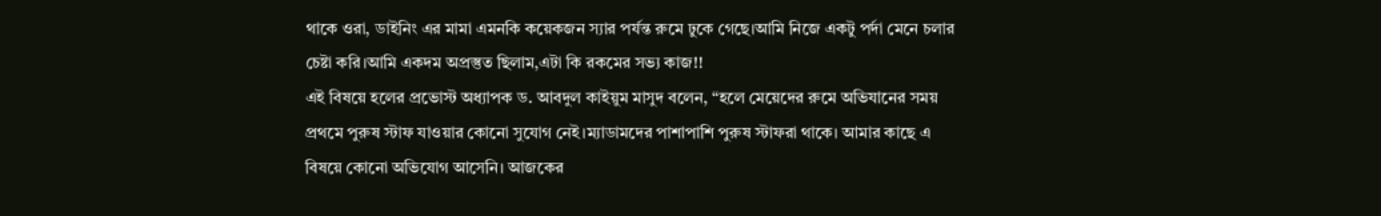থাকে ওরা, ডাইনিং এর মামা এমনকি কয়েকজন স্যার পর্যন্ত রুমে ঢুকে গেছে।আমি নিজে একটু পর্দা মেনে চলার চেষ্টা করি।আমি একদম অপ্রস্তুত ছিলাম,এটা কি রকমের সভ্য কাজ!!
এই বিষয়ে হলের প্রভোস্ট অধ্যাপক ড. আবদুল কাইয়ুম মাসুদ বলেন, “হলে মেয়েদের রুমে অভিযানের সময় প্রথমে পুরুষ স্টাফ যাওয়ার কোনো সুযোগ নেই।ম্যাডামদের পাশাপাশি পুরুষ স্টাফরা থাকে। আমার কাছে এ বিষয়ে কোনো অভিযোগ আসেনি। আজকের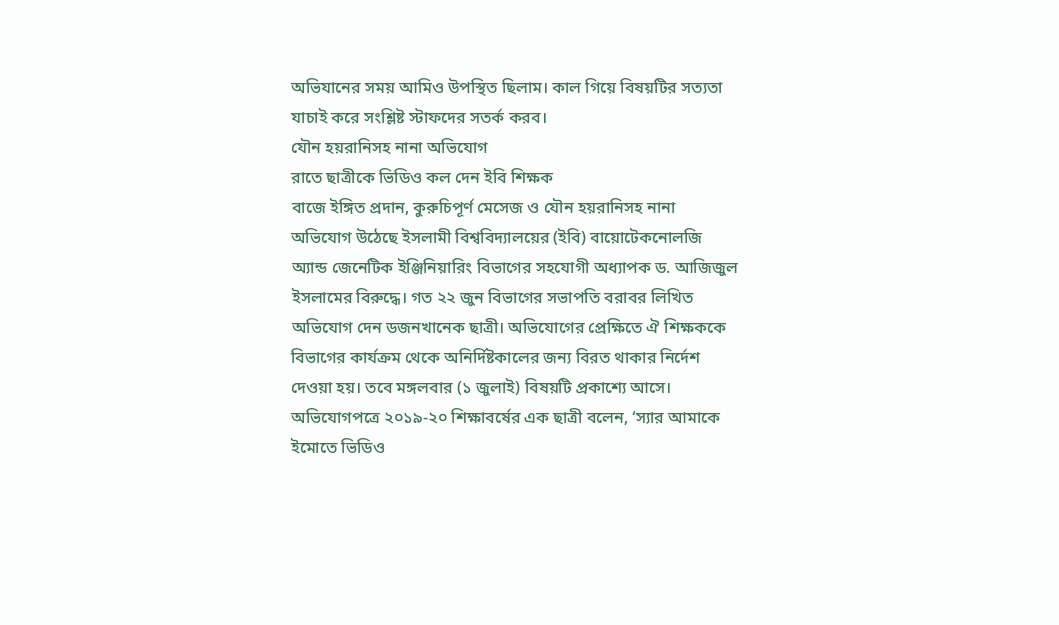অভিযানের সময় আমিও উপস্থিত ছিলাম। কাল গিয়ে বিষয়টির সত্যতা যাচাই করে সংশ্লিষ্ট স্টাফদের সতর্ক করব।
যৌন হয়রানিসহ নানা অভিযোগ
রাতে ছাত্রীকে ভিডিও কল দেন ইবি শিক্ষক
বাজে ইঙ্গিত প্রদান, কুরুচিপূর্ণ মেসেজ ও যৌন হয়রানিসহ নানা অভিযোগ উঠেছে ইসলামী বিশ্ববিদ্যালয়ের (ইবি) বায়োটেকনোলজি অ্যান্ড জেনেটিক ইঞ্জিনিয়ারিং বিভাগের সহযোগী অধ্যাপক ড. আজিজুল ইসলামের বিরুদ্ধে। গত ২২ জুন বিভাগের সভাপতি বরাবর লিখিত অভিযোগ দেন ডজনখানেক ছাত্রী। অভিযোগের প্রেক্ষিতে ঐ শিক্ষককে বিভাগের কার্যক্রম থেকে অনির্দিষ্টকালের জন্য বিরত থাকার নির্দেশ দেওয়া হয়। তবে মঙ্গলবার (১ জুলাই) বিষয়টি প্রকাশ্যে আসে।
অভিযোগপত্রে ২০১৯-২০ শিক্ষাবর্ষের এক ছাত্রী বলেন, ‘স্যার আমাকে ইমোতে ভিডিও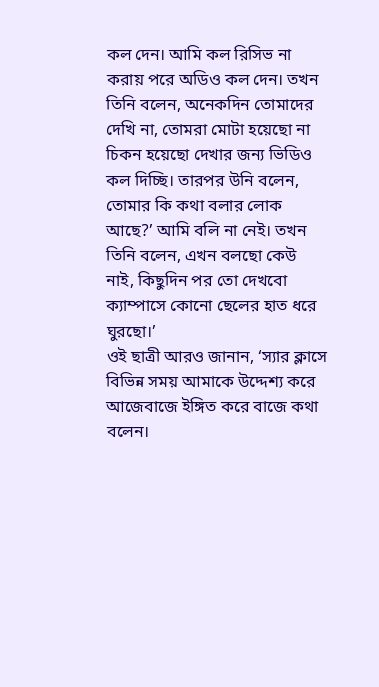কল দেন। আমি কল রিসিভ না করায় পরে অডিও কল দেন। তখন তিনি বলেন, অনেকদিন তোমাদের দেখি না, তোমরা মোটা হয়েছো না চিকন হয়েছো দেখার জন্য ভিডিও কল দিচ্ছি। তারপর উনি বলেন, তোমার কি কথা বলার লোক আছে?’ আমি বলি না নেই। তখন তিনি বলেন, এখন বলছো কেউ নাই, কিছুদিন পর তো দেখবো ক্যাম্পাসে কোনো ছেলের হাত ধরে ঘুরছো।’
ওই ছাত্রী আরও জানান, ‘স্যার ক্লাসে বিভিন্ন সময় আমাকে উদ্দেশ্য করে আজেবাজে ইঙ্গিত করে বাজে কথা বলেন।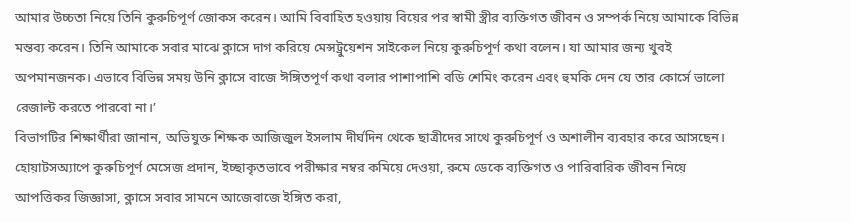আমার উচ্চতা নিয়ে তিনি কুরুচিপূর্ণ জোকস করেন। আমি বিবাহিত হওয়ায় বিয়ের পর স্বামী স্ত্রীর ব্যক্তিগত জীবন ও সম্পর্ক নিয়ে আমাকে বিভিন্ন মন্তব্য করেন। তিনি আমাকে সবার মাঝে ক্লাসে দাগ করিয়ে মেন্সট্রুয়েশন সাইকেল নিয়ে কুরুচিপূর্ণ কথা বলেন। যা আমার জন্য খুবই অপমানজনক। এভাবে বিভিন্ন সময় উনি ক্লাসে বাজে ঈঙ্গিতপূর্ণ কথা বলার পাশাপাশি বডি শেমিং করেন এবং হুমকি দেন যে তার কোর্সে ভালো রেজাল্ট করতে পারবো না।’
বিভাগটির শিক্ষার্থীরা জানান, অভিযুক্ত শিক্ষক আজিজুল ইসলাম দীর্ঘদিন থেকে ছাত্রীদের সাথে কুরুচিপূর্ণ ও অশালীন ব্যবহার করে আসছেন। হোয়াটসঅ্যাপে কুরুচিপূর্ণ মেসেজ প্রদান, ইচ্ছাকৃতভাবে পরীক্ষার নম্বর কমিয়ে দেওয়া, রুমে ডেকে ব্যক্তিগত ও পারিবারিক জীবন নিয়ে আপত্তিকর জিজ্ঞাসা, ক্লাসে সবার সামনে আজেবাজে ইঙ্গিত করা,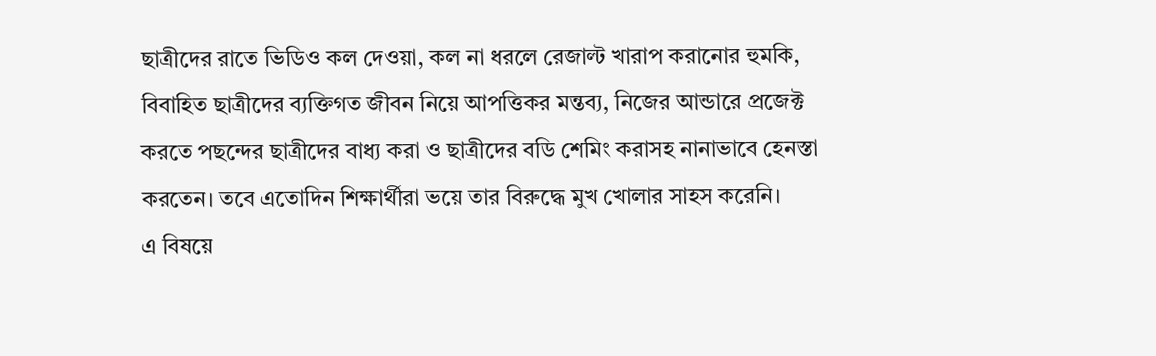ছাত্রীদের রাতে ভিডিও কল দেওয়া, কল না ধরলে রেজাল্ট খারাপ করানোর হুমকি, বিবাহিত ছাত্রীদের ব্যক্তিগত জীবন নিয়ে আপত্তিকর মন্তব্য, নিজের আন্ডারে প্রজেক্ট করতে পছন্দের ছাত্রীদের বাধ্য করা ও ছাত্রীদের বডি শেমিং করাসহ নানাভাবে হেনস্তা করতেন। তবে এতোদিন শিক্ষার্থীরা ভয়ে তার বিরুদ্ধে মুখ খোলার সাহস করেনি।
এ বিষয়ে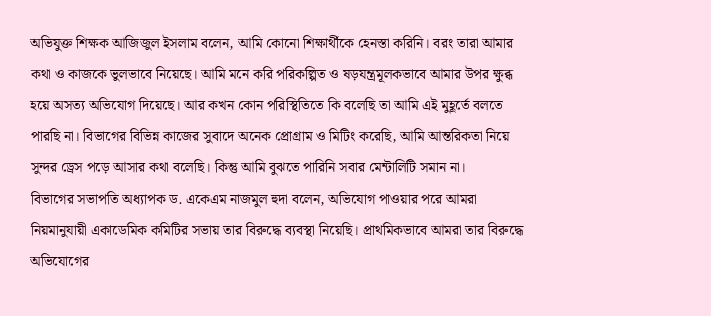অভিযুক্ত শিক্ষক আজিজুল ইসলাম বলেন, আমি কোনো শিক্ষার্থীকে হেনস্তা করিনি। বরং তারা আমার কথা ও কাজকে ভুলভাবে নিয়েছে। আমি মনে করি পরিকল্পিত ও ষড়যন্ত্রমূলকভাবে আমার উপর ক্ষুব্ধ হয়ে অসত্য অভিযোগ দিয়েছে। আর কখন কোন পরিস্থিতিতে কি বলেছি তা আমি এই মুহূর্তে বলতে পারছি না। বিভাগের বিভিন্ন কাজের সুবাদে অনেক প্রোগ্রাম ও মিটিং করেছি, আমি আন্তরিকতা নিয়ে সুন্দর ড্রেস পড়ে আসার কথা বলেছি। কিন্তু আমি বুঝতে পারিনি সবার মেন্টালিটি সমান না।
বিভাগের সভাপতি অধ্যাপক ড. একেএম নাজমুল হুদা বলেন, অভিযোগ পাওয়ার পরে আমরা নিয়মানুযায়ী একাডেমিক কমিটির সভায় তার বিরুদ্ধে ব্যবস্থা নিয়েছি। প্রাথমিকভাবে আমরা তার বিরুদ্ধে অভিযোগের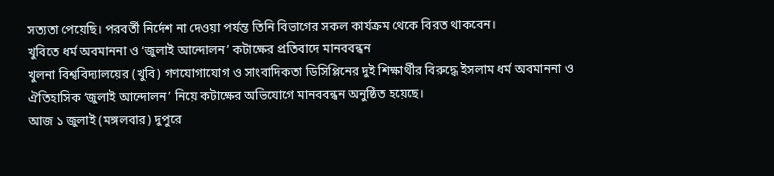সত্যতা পেয়েছি। পরবর্তী নির্দেশ না দেওয়া পর্যন্ত তিনি বিভাগের সকল কার্যক্রম থেকে বিরত থাকবেন।
খুবিতে ধর্ম অবমাননা ও ‘জুলাই আন্দোলন’ কটাক্ষের প্রতিবাদে মানববন্ধন
খুলনা বিশ্ববিদ্যালয়ের (খুবি) গণযোগাযোগ ও সাংবাদিকতা ডিসিপ্লিনের দুই শিক্ষার্থীর বিরুদ্ধে ইসলাম ধর্ম অবমাননা ও ঐতিহাসিক ‘জুলাই আন্দোলন’ নিয়ে কটাক্ষের অভিযোগে মানববন্ধন অনুষ্ঠিত হয়েছে।
আজ ১ জুলাই (মঙ্গলবার) দুপুরে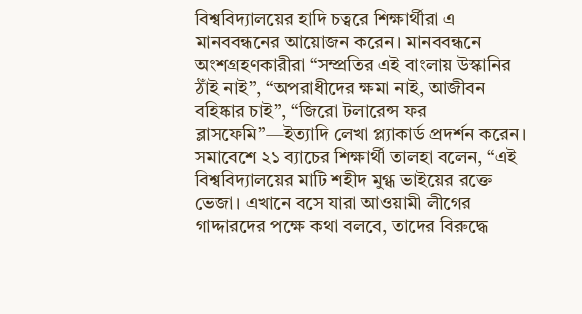বিশ্ববিদ্যালয়ের হাদি চত্বরে শিক্ষার্থীরা এ মানববন্ধনের আয়োজন করেন। মানববন্ধনে অংশগ্রহণকারীরা “সম্প্রতির এই বাংলায় উস্কানির ঠাঁই নাই”, “অপরাধীদের ক্ষমা নাই, আজীবন বহিষ্কার চাই”, “জিরো টলারেন্স ফর ব্লাসফেমি”—ইত্যাদি লেখা প্ল্যাকার্ড প্রদর্শন করেন।
সমাবেশে ২১ ব্যাচের শিক্ষার্থী তালহা বলেন, “এই বিশ্ববিদ্যালয়ের মাটি শহীদ মুগ্ধ ভাইয়ের রক্তে ভেজা। এখানে বসে যারা আওয়ামী লীগের গাদ্দারদের পক্ষে কথা বলবে, তাদের বিরুদ্ধে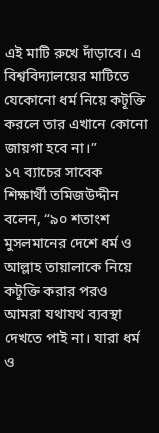এই মাটি রুখে দাঁড়াবে। এ বিশ্ববিদ্যালয়ের মাটিতে যেকোনো ধর্ম নিয়ে কটূক্তি করলে তার এখানে কোনো জায়গা হবে না।”
১৭ ব্যাচের সাবেক শিক্ষার্থী তমিজউদ্দীন বলেন, “৯০ শতাংশ মুসলমানের দেশে ধর্ম ও আল্লাহ তায়ালাকে নিয়ে কটূক্তি করার পরও আমরা যথাযথ ব্যবস্থা দেখতে পাই না। যারা ধর্ম ও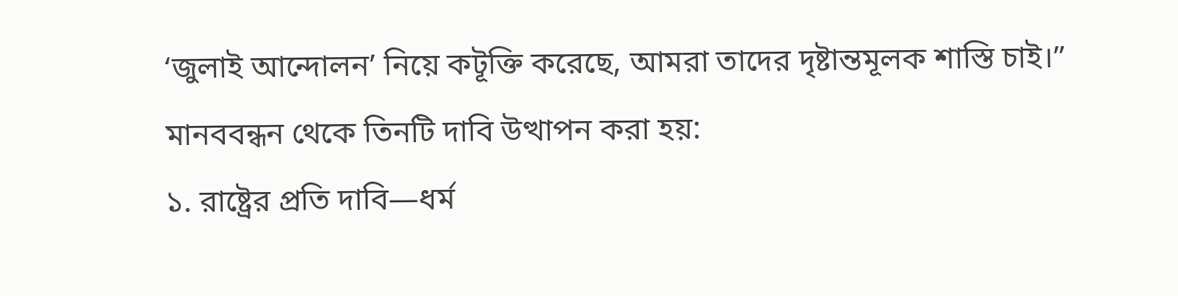‘জুলাই আন্দোলন’ নিয়ে কটূক্তি করেছে, আমরা তাদের দৃষ্টান্তমূলক শাস্তি চাই।”
মানববন্ধন থেকে তিনটি দাবি উত্থাপন করা হয়:
১. রাষ্ট্রের প্রতি দাবি—ধর্ম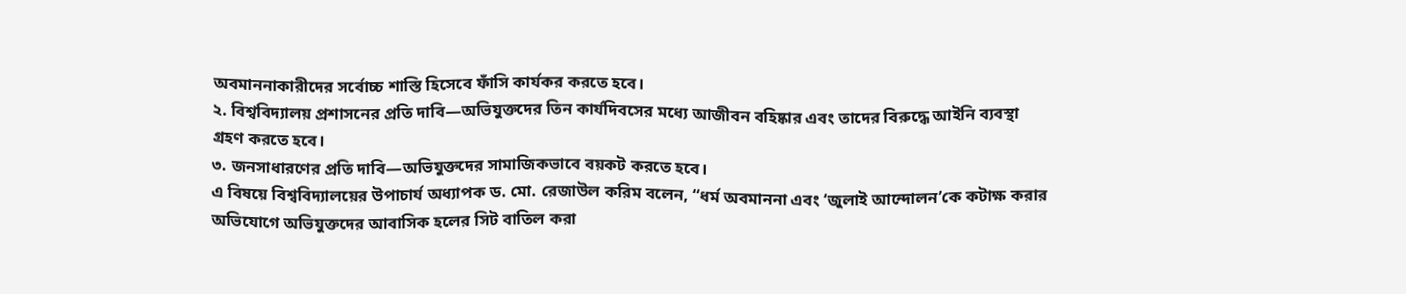অবমাননাকারীদের সর্বোচ্চ শাস্তি হিসেবে ফাঁসি কার্যকর করতে হবে।
২. বিশ্ববিদ্যালয় প্রশাসনের প্রতি দাবি—অভিযুক্তদের তিন কার্যদিবসের মধ্যে আজীবন বহিষ্কার এবং তাদের বিরুদ্ধে আইনি ব্যবস্থা গ্রহণ করতে হবে।
৩. জনসাধারণের প্রতি দাবি—অভিযুক্তদের সামাজিকভাবে বয়কট করতে হবে।
এ বিষয়ে বিশ্ববিদ্যালয়ের উপাচার্য অধ্যাপক ড. মো. রেজাউল করিম বলেন, “ধর্ম অবমাননা এবং ‘জুলাই আন্দোলন’কে কটাক্ষ করার অভিযোগে অভিযুক্তদের আবাসিক হলের সিট বাতিল করা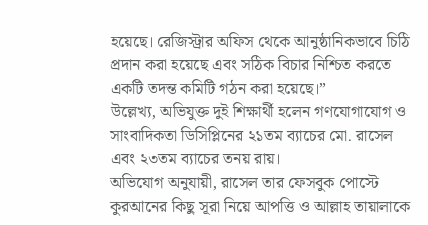হয়েছে। রেজিস্ট্রার অফিস থেকে আনুষ্ঠানিকভাবে চিঠি প্রদান করা হয়েছে এবং সঠিক বিচার নিশ্চিত করতে একটি তদন্ত কমিটি গঠন করা হয়েছে।”
উল্লেখ্য, অভিযুক্ত দুই শিক্ষার্থী হলেন গণযোগাযোগ ও সাংবাদিকতা ডিসিপ্লিনের ২১তম ব্যাচের মো. রাসেল এবং ২৩তম ব্যাচের তনয় রায়।
অভিযোগ অনুযায়ী, রাসেল তার ফেসবুক পোস্টে কুরআনের কিছু সূরা নিয়ে আপত্তি ও আল্লাহ তায়ালাকে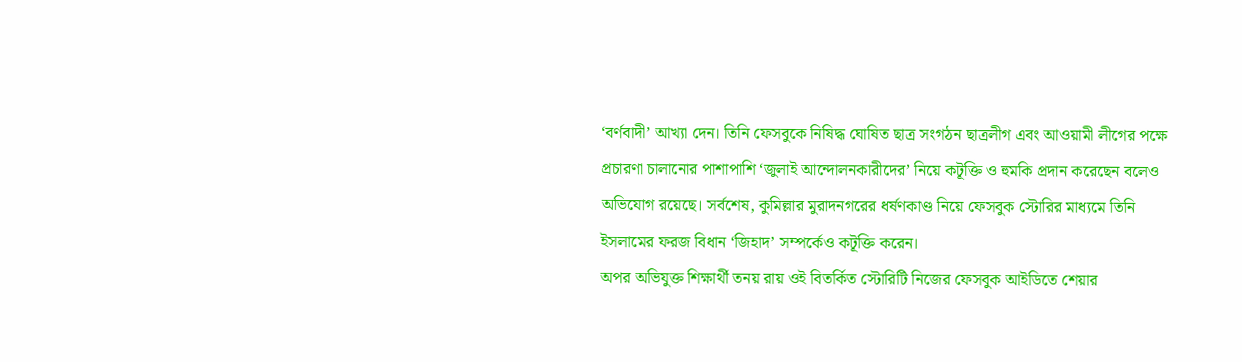‘বর্ণবাদী’ আখ্যা দেন। তিনি ফেসবুকে নিষিদ্ধ ঘোষিত ছাত্র সংগঠন ছাত্রলীগ এবং আওয়ামী লীগের পক্ষে প্রচারণা চালানোর পাশাপাশি ‘জুলাই আন্দোলনকারীদের’ নিয়ে কটূক্তি ও হুমকি প্রদান করেছেন বলেও অভিযোগ রয়েছে। সর্বশেষ, কুমিল্লার মুরাদনগরের ধর্ষণকাণ্ড নিয়ে ফেসবুক স্টোরির মাধ্যমে তিনি ইসলামের ফরজ বিধান ‘জিহাদ’ সম্পর্কেও কটূক্তি করেন।
অপর অভিযুক্ত শিক্ষার্থী তনয় রায় ওই বিতর্কিত স্টোরিটি নিজের ফেসবুক আইডিতে শেয়ার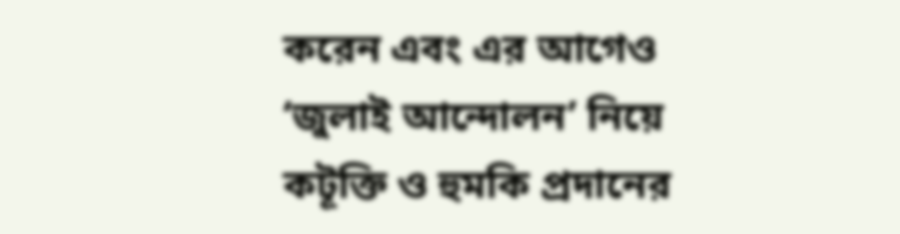করেন এবং এর আগেও ‘জুলাই আন্দোলন’ নিয়ে কটূক্তি ও হুমকি প্রদানের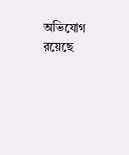অভিযোগ রয়েছে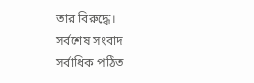তার বিরুদ্ধে।
সর্বশেষ সংবাদ
সর্বাধিক পঠিত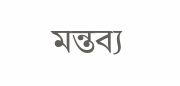মন্তব্য